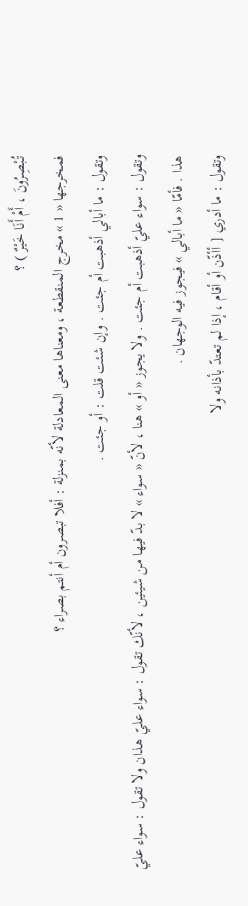تُبْصِرُونَ ، أَمْ أَنَا خَيْرٌ ) ؟
فمخرجها « 1 » مخرج المنقطعة ، ومعناها معنى المعادلة لأنّه بمنزلة : أفلا تبصرون أم أنتم بصراء ؟
وتقول : ما أبالي أذهبت أم جئت . وإن شئت قلت : أو جئت .
وتقول : سواء عليّ أذهبت أم جئت . ولا يجوز « أو » هنا ، لأنّ « سواء » لا بدّ فيها من شيئين ، لأنّك تقول : سواء عليّ هذان ولا تقول : سواء عليّ هذا . فأمّا « ما أبالي » فيجوز فيه الوجهان .
وتقول : ما أدري [ أأذّن أو أقام ، إذا لم تعتدّ بأذانه ولا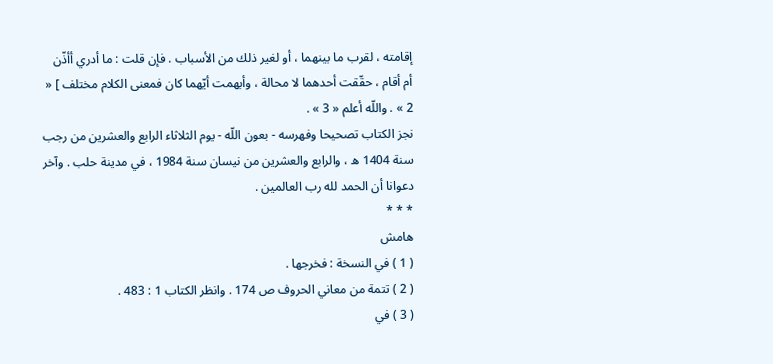إقامته ، لقرب ما بينهما ، أو لغير ذلك من الأسباب . فإن قلت : ما أدري أأذّن أم أقام ، حقّقت أحدهما لا محالة ، وأبهمت أيّهما كان فمعنى الكلام مختلف ] « 2 » . واللّه أعلم « 3 » .
نجز الكتاب تصحيحا وفهرسه - بعون اللّه - يوم الثلاثاء الرابع والعشرين من رجب سنة 1404 ه ، والرابع والعشرين من نيسان سنة 1984 ، في مدينة حلب . وآخر دعوانا أن الحمد لله رب العالمين .
* * *
هامش
( 1 ) في النسخة : فخرجها .
( 2 ) تتمة من معاني الحروف ص 174 . وانظر الكتاب 1 : 483 .
( 3 ) في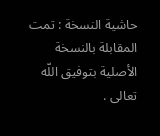حاشية النسخة : تمت المقابلة بالنسخة الأصلية بتوفيق اللّه تعالى .